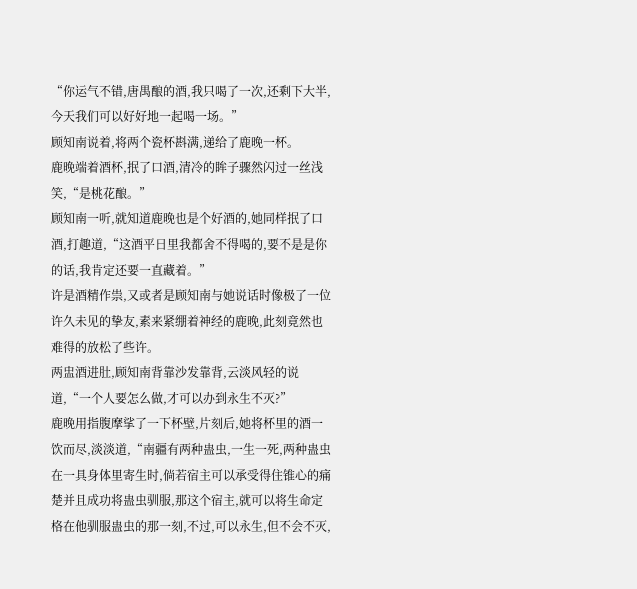“你运气不错,唐禺酿的酒,我只喝了一次,还剩下大半,今天我们可以好好地一起喝一场。”
顾知南说着,将两个瓷杯斟满,递给了鹿晚一杯。
鹿晚端着酒杯,抿了口酒,清冷的眸子骤然闪过一丝浅笑,“是桃花酿。”
顾知南一听,就知道鹿晚也是个好酒的,她同样抿了口酒,打趣道,“这酒平日里我都舍不得喝的,要不是是你的话,我肯定还要一直藏着。”
许是酒精作祟,又或者是顾知南与她说话时像极了一位许久未见的挚友,素来紧绷着神经的鹿晚,此刻竟然也难得的放松了些许。
两盅酒进肚,顾知南背靠沙发靠背,云淡风轻的说道,“一个人要怎么做,才可以办到永生不灭?”
鹿晚用指腹摩挲了一下杯壁,片刻后,她将杯里的酒一饮而尽,淡淡道,“南疆有两种蛊虫,一生一死,两种蛊虫在一具身体里寄生时,倘若宿主可以承受得住锥心的痛楚并且成功将蛊虫驯服,那这个宿主,就可以将生命定格在他驯服蛊虫的那一刻,不过,可以永生,但不会不灭,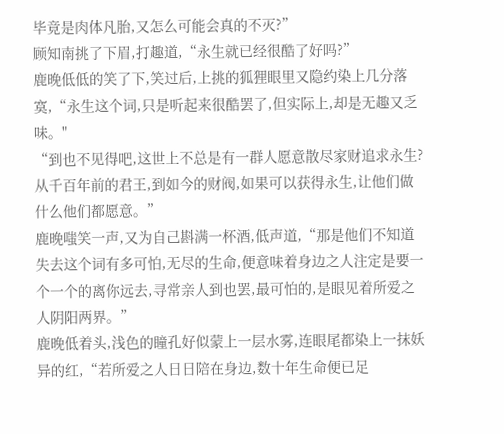毕竟是肉体凡胎,又怎么可能会真的不灭?”
顾知南挑了下眉,打趣道,“永生就已经很酷了好吗?”
鹿晚低低的笑了下,笑过后,上挑的狐狸眼里又隐约染上几分落寞,“永生这个词,只是听起来很酷罢了,但实际上,却是无趣又乏味。"
“到也不见得吧,这世上不总是有一群人愿意散尽家财追求永生?从千百年前的君王,到如今的财阀,如果可以获得永生,让他们做什么他们都愿意。”
鹿晚嗤笑一声,又为自己斟满一杯酒,低声道,“那是他们不知道失去这个词有多可怕,无尽的生命,便意味着身边之人注定是要一个一个的离你远去,寻常亲人到也罢,最可怕的,是眼见着所爱之人阴阳两界。”
鹿晚低着头,浅色的瞳孔好似蒙上一层水雾,连眼尾都染上一抹妖异的红,“若所爱之人日日陪在身边,数十年生命便已足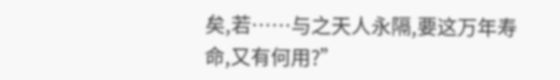矣,若……与之天人永隔,要这万年寿命,又有何用?”